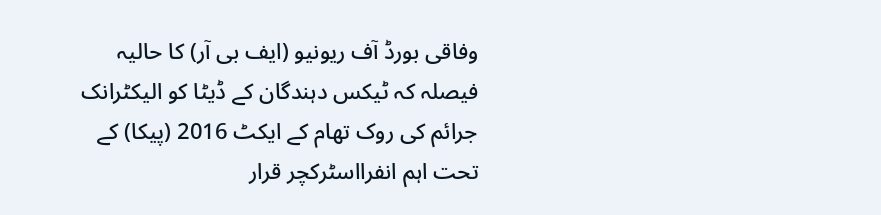وفاقی بورڈ آف ریونیو (ایف بی آر) کا حالیہ فیصلہ کہ ٹیکس دہندگان کے ڈیٹا کو الیکٹرانک جرائم کی روک تھام کے ایکٹ 2016 (پیکا) کے تحت اہم انفرااسٹرکچر قرار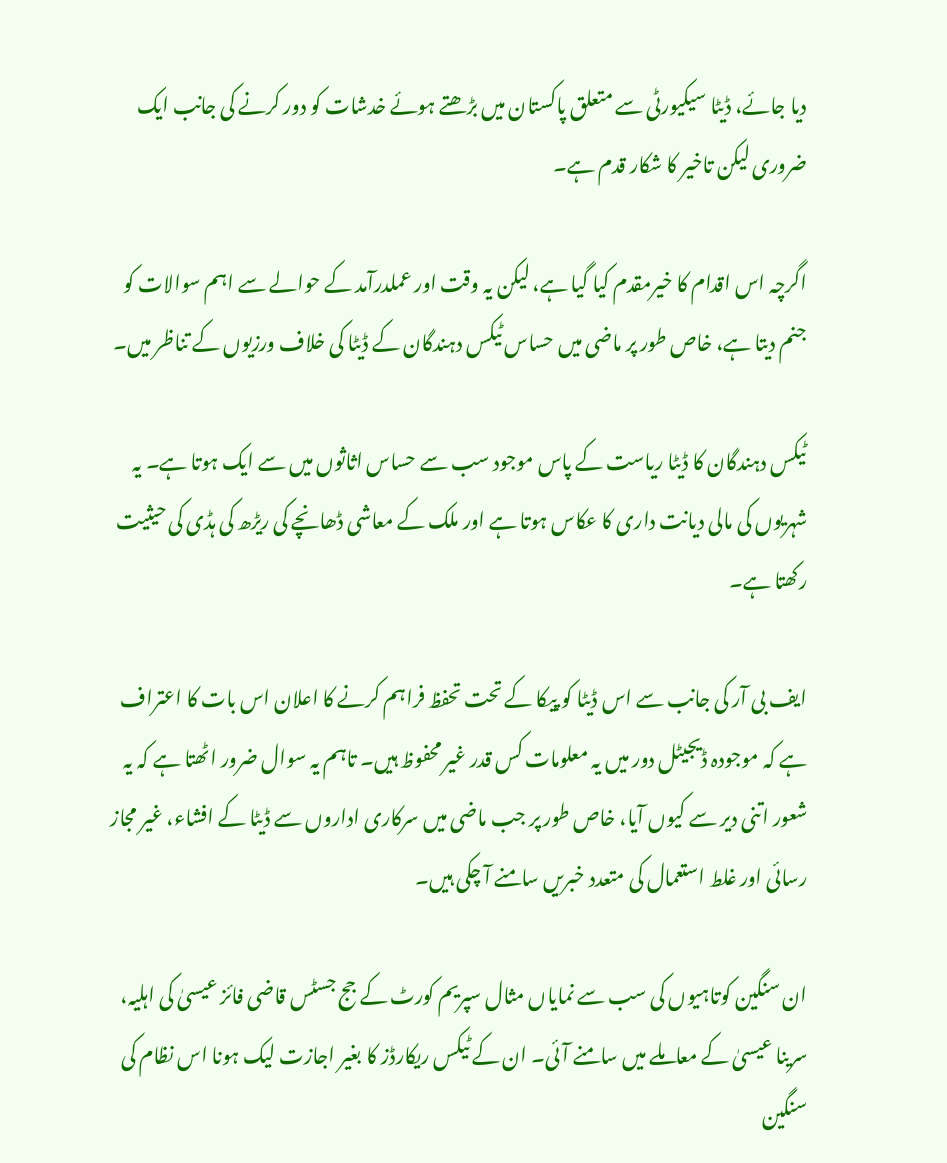دیا جائے، ڈیٹا سیکیورٹی سے متعلق پاکستان میں بڑھتے ہوئے خدشات کو دور کرنے کی جانب ایک ضروری لیکن تاخیر کا شکار قدم ہے۔

اگرچہ اس اقدام کا خیرمقدم کیا گیا ہے، لیکن یہ وقت اور عملدرآمد کے حوالے سے اہم سوالات کو جنم دیتا ہے، خاص طور پر ماضی میں حساس ٹیکس دہندگان کے ڈیٹا کی خلاف ورزیوں کے تناظر میں۔

ٹیکس دہندگان کا ڈیٹا ریاست کے پاس موجود سب سے حساس اثاثوں میں سے ایک ہوتا ہے۔ یہ شہریوں کی مالی دیانت داری کا عکاس ہوتا ہے اور ملک کے معاشی ڈھانچے کی ریڑھ کی ہڈی کی حیثیت رکھتا ہے۔

ایف بی آر کی جانب سے اس ڈیٹا کو پیکا کے تحت تحفظ فراہم کرنے کا اعلان اس بات کا اعتراف ہے کہ موجودہ ڈیجیٹل دور میں یہ معلومات کس قدر غیر محفوظ ہیں۔ تاہم یہ سوال ضرور اٹھتا ہے کہ یہ شعور اتنی دیر سے کیوں آیا، خاص طور پر جب ماضی میں سرکاری اداروں سے ڈیٹا کے افشاء، غیر مجاز رسائی اور غلط استعمال کی متعدد خبریں سامنے آ چکی ہیں۔

ان سنگین کوتاہیوں کی سب سے نمایاں مثال سپریم کورٹ کے جج جسٹس قاضی فائز عیسیٰ کی اہلیہ، سرینا عیسیٰ کے معاملے میں سامنے آئی۔ ان کے ٹیکس ریکارڈز کا بغیر اجازت لیک ہونا اس نظام کی سنگین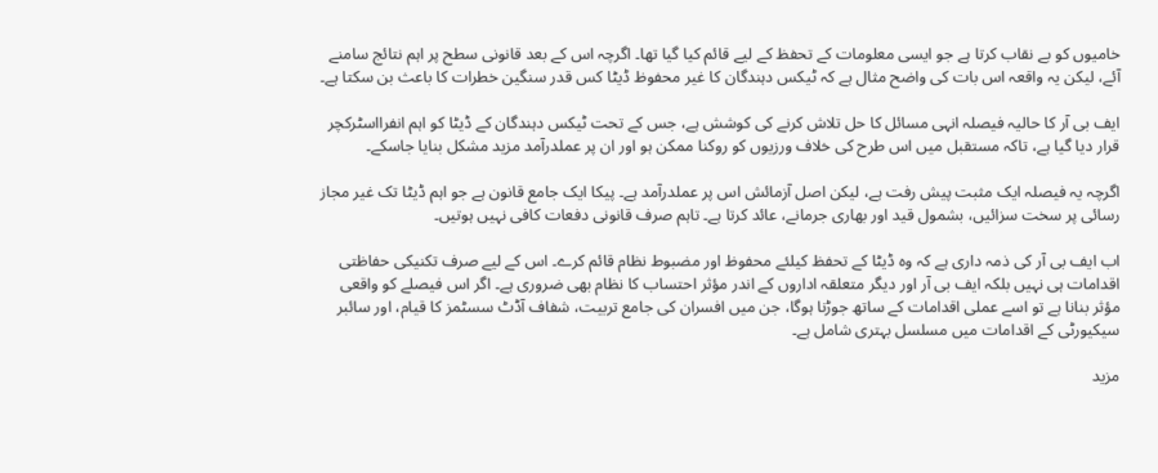خامیوں کو بے نقاب کرتا ہے جو ایسی معلومات کے تحفظ کے لیے قائم کیا گیا تھا۔ اگرچہ اس کے بعد قانونی سطح پر اہم نتائج سامنے آئے، لیکن یہ واقعہ اس بات کی واضح مثال ہے کہ ٹیکس دہندگان کا غیر محفوظ ڈیٹا کس قدر سنگین خطرات کا باعث بن سکتا ہے۔

ایف بی آر کا حالیہ فیصلہ انہی مسائل کا حل تلاش کرنے کی کوشش ہے، جس کے تحت ٹیکس دہندگان کے ڈیٹا کو اہم انفرااسٹرکچر قرار دیا گیا ہے، تاکہ مستقبل میں اس طرح کی خلاف ورزیوں کو روکنا ممکن ہو اور ان پر عملدرآمد مزید مشکل بنایا جاسکے۔

اگرچہ یہ فیصلہ ایک مثبت پیش رفت ہے، لیکن اصل آزمائش اس پر عملدرآمد ہے۔ پیکا ایک جامع قانون ہے جو اہم ڈیٹا تک غیر مجاز رسائی پر سخت سزائیں، بشمول قید اور بھاری جرمانے، عائد کرتا ہے۔ تاہم صرف قانونی دفعات کافی نہیں ہوتیں۔

اب ایف بی آر کی ذمہ داری ہے کہ وہ ڈیٹا کے تحفظ کیلئے محفوظ اور مضبوط نظام قائم کرے۔ اس کے لیے صرف تکنیکی حفاظتی اقدامات ہی نہیں بلکہ ایف بی آر اور دیگر متعلقہ اداروں کے اندر مؤثر احتساب کا نظام بھی ضروری ہے۔ اگر اس فیصلے کو واقعی مؤثر بنانا ہے تو اسے عملی اقدامات کے ساتھ جوڑنا ہوگا، جن میں افسران کی جامع تربیت، شفاف آڈٹ سسٹمز کا قیام، اور سائبر سیکیورٹی کے اقدامات میں مسلسل بہتری شامل ہے۔

مزید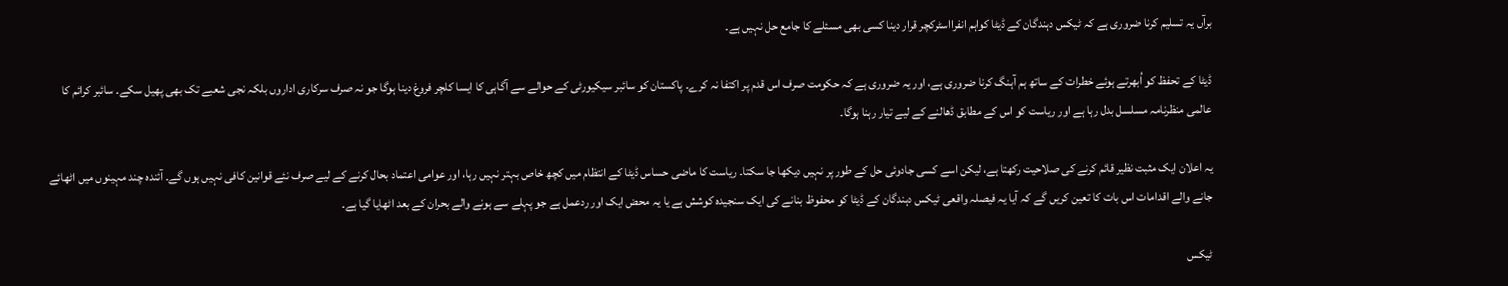برآں یہ تسلیم کرنا ضروری ہے کہ ٹیکس دہندگان کے ڈیٹا کواہم انفرااسٹرکچر قرار دینا کسی بھی مسئلے کا جامع حل نہیں ہے۔

ڈیٹا کے تحفظ کو اُبھرتے ہوئے خطرات کے ساتھ ہم آہنگ کرنا ضروری ہے، اور یہ ضروری ہے کہ حکومت صرف اس قدم پر اکتفا نہ کرے۔ پاکستان کو سائبر سیکیورٹی کے حوالے سے آگاہی کا ایسا کلچر فروغ دینا ہوگا جو نہ صرف سرکاری اداروں بلکہ نجی شعبے تک بھی پھیل سکے۔ سائبر کرائم کا عالمی منظرنامہ مسلسل بدل رہا ہے اور ریاست کو اس کے مطابق ڈھالنے کے لیے تیار رہنا ہوگا۔

یہ اعلان ایک مثبت نظیر قائم کرنے کی صلاحیت رکھتا ہے، لیکن اسے کسی جادوئی حل کے طور پر نہیں دیکھا جا سکتا۔ ریاست کا ماضی حساس ڈیٹا کے انتظام میں کچھ خاص بہتر نہیں رہا، اور عوامی اعتماد بحال کرنے کے لیے صرف نئے قوانین کافی نہیں ہوں گے۔ آئندہ چند مہینوں میں اٹھائے جانے والے اقدامات اس بات کا تعین کریں گے کہ آیا یہ فیصلہ واقعی ٹیکس دہندگان کے ڈیٹا کو محفوظ بنانے کی ایک سنجیدہ کوشش ہے یا یہ محض ایک اور ردعمل ہے جو پہلے سے ہونے والے بحران کے بعد اٹھایا گیا ہے۔

ٹیکس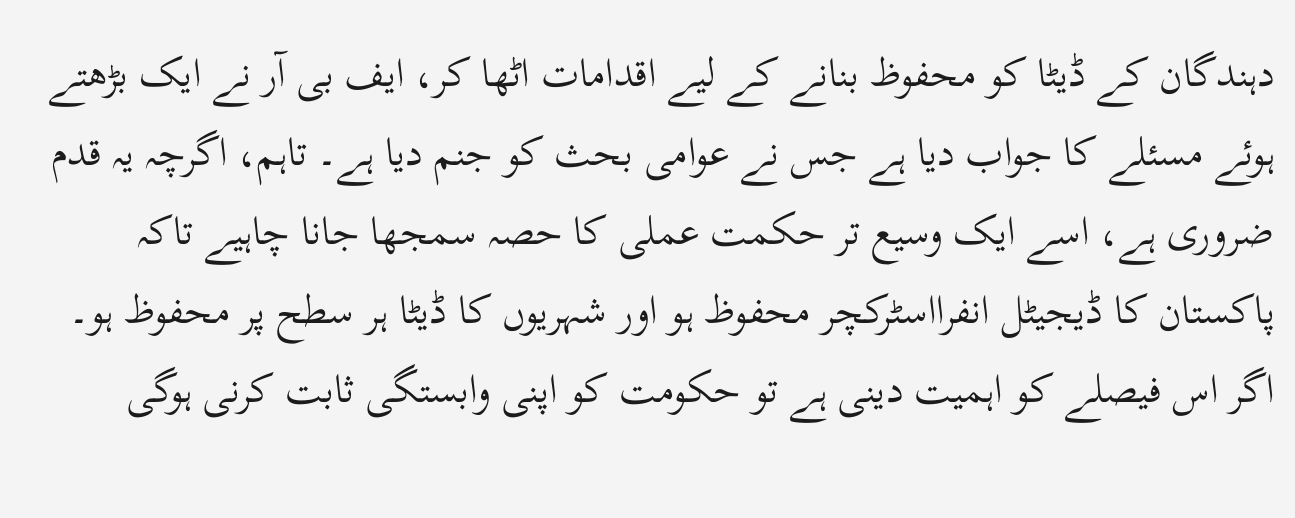دہندگان کے ڈیٹا کو محفوظ بنانے کے لیے اقدامات اٹھا کر، ایف بی آر نے ایک بڑھتے ہوئے مسئلے کا جواب دیا ہے جس نے عوامی بحث کو جنم دیا ہے۔ تاہم، اگرچہ یہ قدم ضروری ہے، اسے ایک وسیع تر حکمت عملی کا حصہ سمجھا جانا چاہیے تاکہ پاکستان کا ڈیجیٹل انفرااسٹرکچر محفوظ ہو اور شہریوں کا ڈیٹا ہر سطح پر محفوظ ہو۔ اگر اس فیصلے کو اہمیت دینی ہے تو حکومت کو اپنی وابستگی ثابت کرنی ہوگی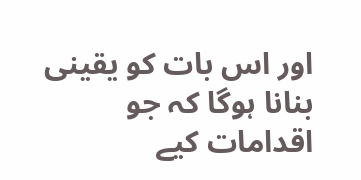اور اس بات کو یقینی بنانا ہوگا کہ جو اقدامات کیے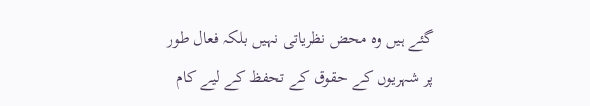گئے ہیں وہ محض نظریاتی نہیں بلکہ فعال طور پر شہریوں کے حقوق کے تحفظ کے لیے کام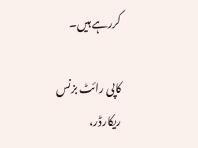کررہے ہیں۔

کاپی رائٹ بزنس ریکارڈر،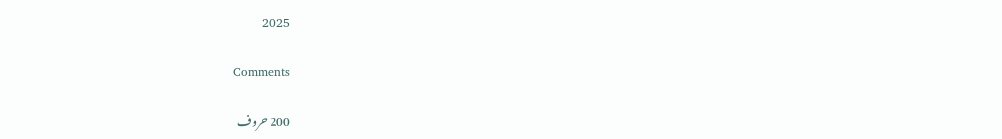2025

Comments

200 حروف